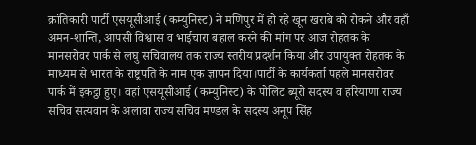क्रांतिकारी पार्टी एसयूसीआई (कम्युनिस्ट) ने मणिपुर में हो रहे खून खराबे को रोकने और वहाँ अमन-शान्ति, आपसी विश्वास व भाईचारा बहाल करने की मांग पर आज रोहतक के मानसरोवर पार्क से लघु सचिवालय तक राज्य स्तरीय प्रदर्शन किया और उपायुक्त रोहतक के माध्यम से भारत के राष्ट्रपति के नाम एक ज्ञापन दिया।पार्टी के कार्यकर्ता पहले मानसरोवर पार्क में इकट्ठा हुए। वहां एसयूसीआई (कम्युनिस्ट) के पोलिट ब्यूरो सदस्य व हरियाणा राज्य सचिव सत्यवान के अलावा राज्य सचिव मण्डल के सदस्य अनूप सिंह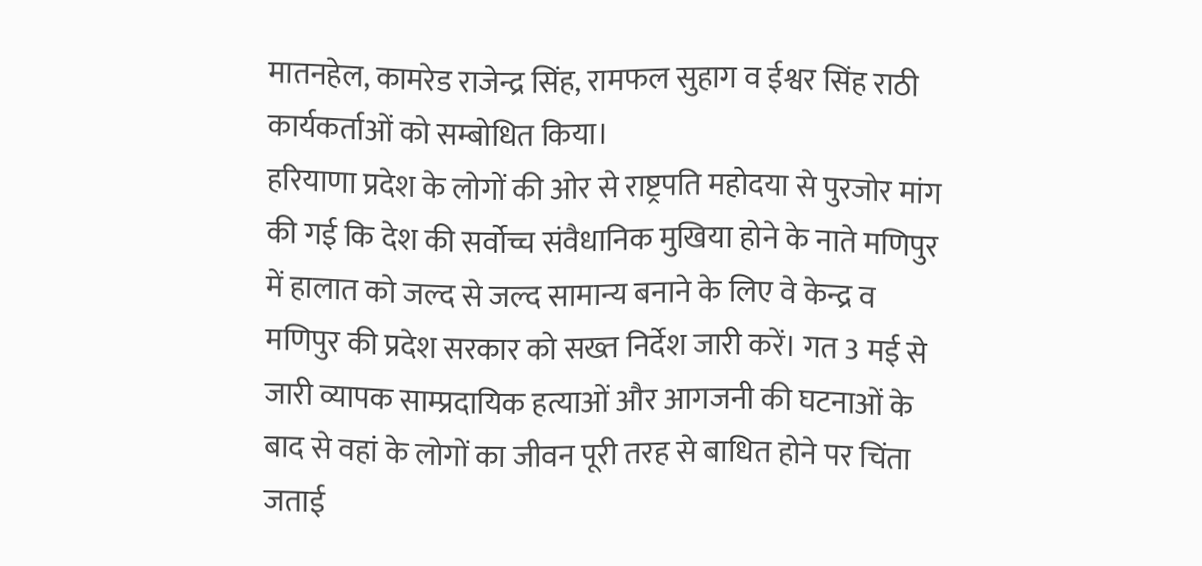मातनहेल, कामरेड राजेन्द्र सिंह, रामफल सुहाग व ईश्वर सिंह राठी कार्यकर्ताओं को सम्बोधित किया।
हरियाणा प्रदेश के लोगों की ओर से राष्ट्रपति महोदया से पुरजोर मांग की गई कि देश की सर्वोच्च संवैधानिक मुखिया होने के नाते मणिपुर में हालात को जल्द से जल्द सामान्य बनाने के लिए वे केन्द्र व मणिपुर की प्रदेश सरकार को सख्त निर्देश जारी करें। गत 3 मई से जारी व्यापक साम्प्रदायिक हत्याओं और आगजनी की घटनाओं के बाद से वहां के लोगों का जीवन पूरी तरह से बाधित होने पर चिंता जताई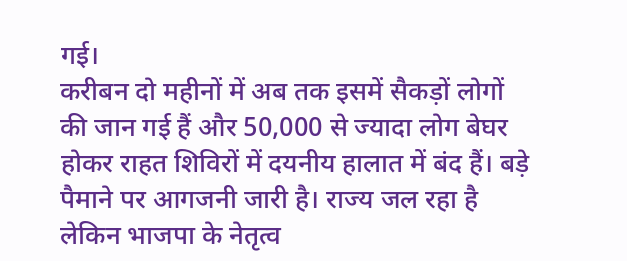गई।
करीबन दो महीनों में अब तक इसमें सैकड़ों लोगों की जान गई हैं और 50,000 से ज्यादा लोग बेघर होकर राहत शिविरों में दयनीय हालात में बंद हैं। बड़े पैमाने पर आगजनी जारी है। राज्य जल रहा है लेकिन भाजपा के नेतृत्व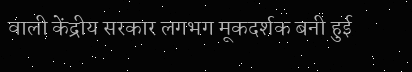वाली केंद्रीय सरकार लगभग मूकदर्शक बनी हुई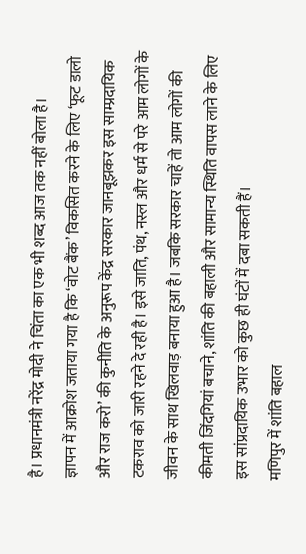है। प्रधानमंत्री नरेंद्र मोदी ने चिंता का एक भी शब्द आज तक नहीं बोला है।
ज्ञापन में आक्रोश जताया गया है कि ‘वोट बैंक’ विकसित करने के लिए ‘फूट डालो और राज करो’ की कुनीति के अनुरूप केंद्र सरकार जानबूझकर इस साम्प्रदायिक टकराव को जारी रहने दे रही है। इसे जाति, पंथ, नस्ल और धर्म से परे आम लोगों के जीवन के साथ खिलवाड़ बनाया हुआ है। जबकि सरकार चाहें तो आम लोगों की कीमती जिंदगियां बचाने, शांति की बहाली और सामान्य स्थिति वापस लाने के लिए इस सांप्रदायिक उभार को कुछ ही घंटों में दबा सकती हैं।
मणिपुर में शांति बहाल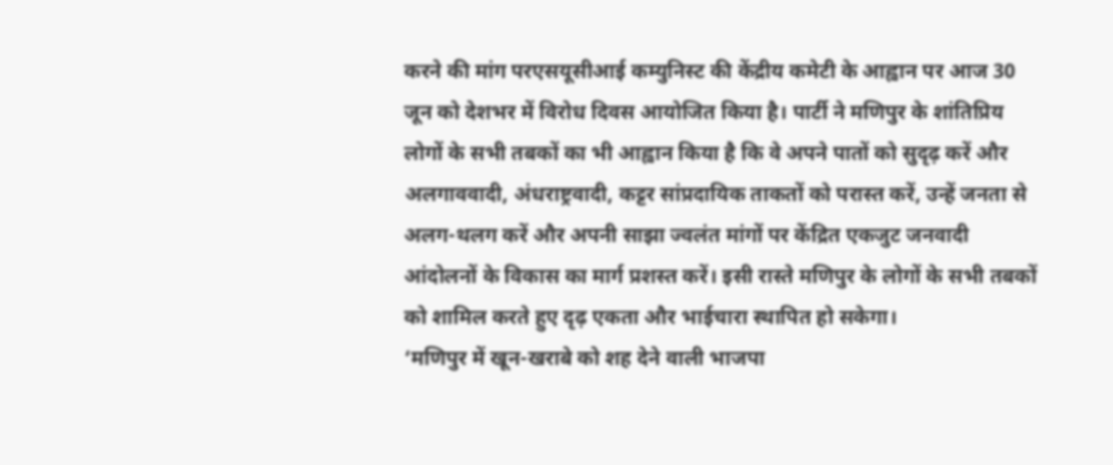करने की मांग परएसयूसीआई कम्युनिस्ट की केंद्रीय कमेटी के आह्वान पर आज 30 जून को देशभर में विरोध दिवस आयोजित किया है। पार्टी ने मणिपुर के शांतिप्रिय लोगों के सभी तबकों का भी आह्वान किया है कि वे अपने पातों को सुदृढ़ करें और अलगाववादी, अंधराष्ट्रवादी, कट्टर सांप्रदायिक ताकतों को परास्त करें, उन्हें जनता से अलग-थलग करें और अपनी साझा ज्वलंत मांगों पर केंद्रित एकजुट जनवादी आंदोलनों के विकास का मार्ग प्रशस्त करें। इसी रास्ते मणिपुर के लोगों के सभी तबकों को शामिल करते हुए दृढ़ एकता और भाईचारा स्थापित हो सकेगा।
‘मणिपुर में खून-खराबे को शह देने वाली भाजपा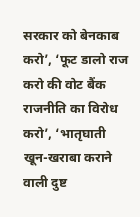सरकार को बेनकाब करो’, ‘फूट डालो राज करो की वोट बैंक राजनीति का विरोध करो’, ‘भातृघाती खून-खराबा कराने वाली दुष्ट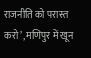राजनीति को परास्त करो’, मणिपुर में खून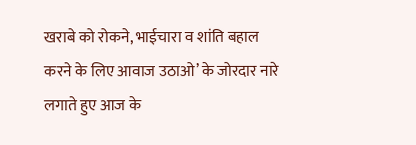खराबे को रोकने, भाईचारा व शांति बहाल करने के लिए आवाज उठाओ’ के जोरदार नारे लगाते हुए आज के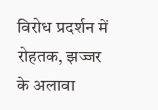विरोध प्रदर्शन में रोहतक, झज्जर के अलावा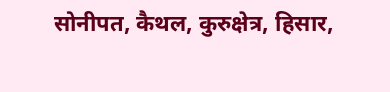सोनीपत, कैथल, कुरुक्षेत्र, हिसार,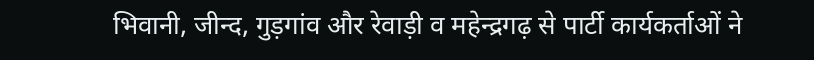भिवानी, जीन्द, गुड़गांव और रेवाड़ी व महेन्द्रगढ़ से पार्टी कार्यकर्ताओं ने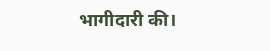भागीदारी की।